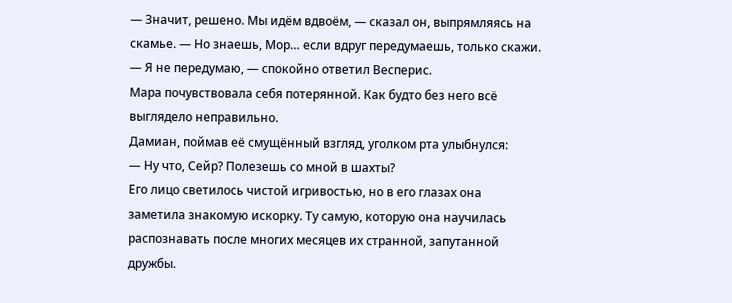— Значит, решено. Мы идём вдвоём, — сказал он, выпрямляясь на скамье. — Но знаешь, Мор… если вдруг передумаешь, только скажи.
— Я не передумаю, — спокойно ответил Весперис.
Мара почувствовала себя потерянной. Как будто без него всё выглядело неправильно.
Дамиан, поймав её смущённый взгляд, уголком рта улыбнулся:
— Ну что, Сейр? Полезешь со мной в шахты?
Его лицо светилось чистой игривостью, но в его глазах она заметила знакомую искорку. Ту самую, которую она научилась распознавать после многих месяцев их странной, запутанной дружбы.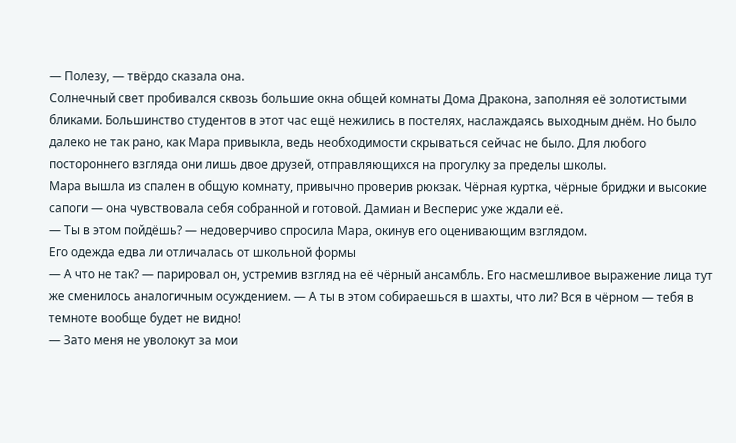— Полезу, — твёрдо сказала она.
Солнечный свет пробивался сквозь большие окна общей комнаты Дома Дракона, заполняя её золотистыми бликами. Большинство студентов в этот час ещё нежились в постелях, наслаждаясь выходным днём. Но было далеко не так рано, как Мара привыкла, ведь необходимости скрываться сейчас не было. Для любого постороннего взгляда они лишь двое друзей, отправляющихся на прогулку за пределы школы.
Мара вышла из спален в общую комнату, привычно проверив рюкзак. Чёрная куртка, чёрные бриджи и высокие сапоги — она чувствовала себя собранной и готовой. Дамиан и Весперис уже ждали её.
— Ты в этом пойдёшь? — недоверчиво спросила Мара, окинув его оценивающим взглядом.
Его одежда едва ли отличалась от школьной формы
— А что не так? — парировал он, устремив взгляд на её чёрный ансамбль. Его насмешливое выражение лица тут же сменилось аналогичным осуждением. — А ты в этом собираешься в шахты, что ли? Вся в чёрном — тебя в темноте вообще будет не видно!
— Зато меня не уволокут за мои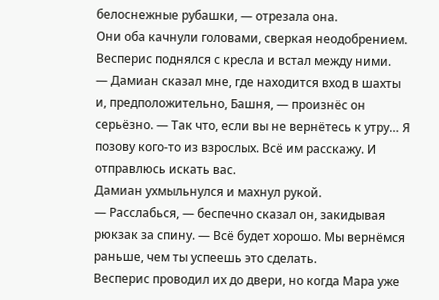белоснежные рубашки, — отрезала она.
Они оба качнули головами, сверкая неодобрением.
Весперис поднялся с кресла и встал между ними.
— Дамиан сказал мне, где находится вход в шахты и, предположительно, Башня, — произнёс он серьёзно. — Так что, если вы не вернётесь к утру… Я позову кого-то из взрослых. Всё им расскажу. И отправлюсь искать вас.
Дамиан ухмыльнулся и махнул рукой.
— Расслабься, — беспечно сказал он, закидывая рюкзак за спину. — Всё будет хорошо. Мы вернёмся раньше, чем ты успеешь это сделать.
Весперис проводил их до двери, но когда Мара уже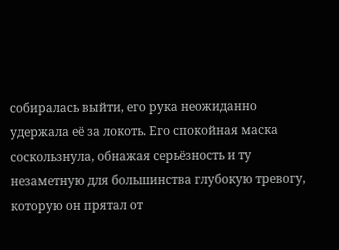собиралась выйти, его рука неожиданно удержала её за локоть. Его спокойная маска соскользнула, обнажая серьёзность и ту незаметную для большинства глубокую тревогу, которую он прятал от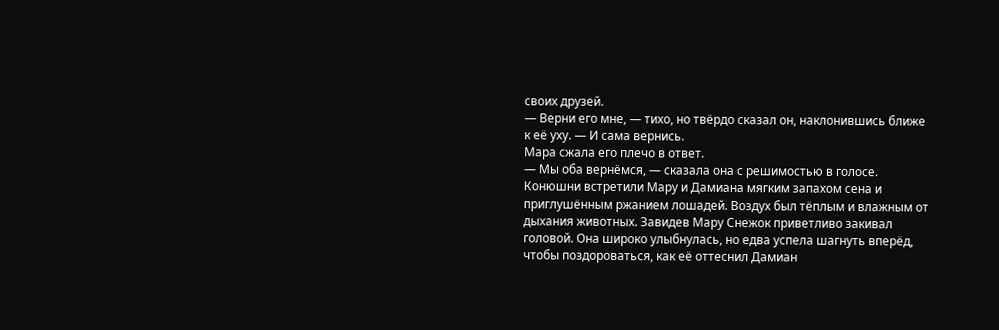своих друзей.
— Верни его мне, — тихо, но твёрдо сказал он, наклонившись ближе к её уху. — И сама вернись.
Мара сжала его плечо в ответ.
— Мы оба вернёмся, — сказала она с решимостью в голосе.
Конюшни встретили Мару и Дамиана мягким запахом сена и приглушённым ржанием лошадей. Воздух был тёплым и влажным от дыхания животных. Завидев Мару Снежок приветливо закивал головой. Она широко улыбнулась, но едва успела шагнуть вперёд, чтобы поздороваться, как её оттеснил Дамиан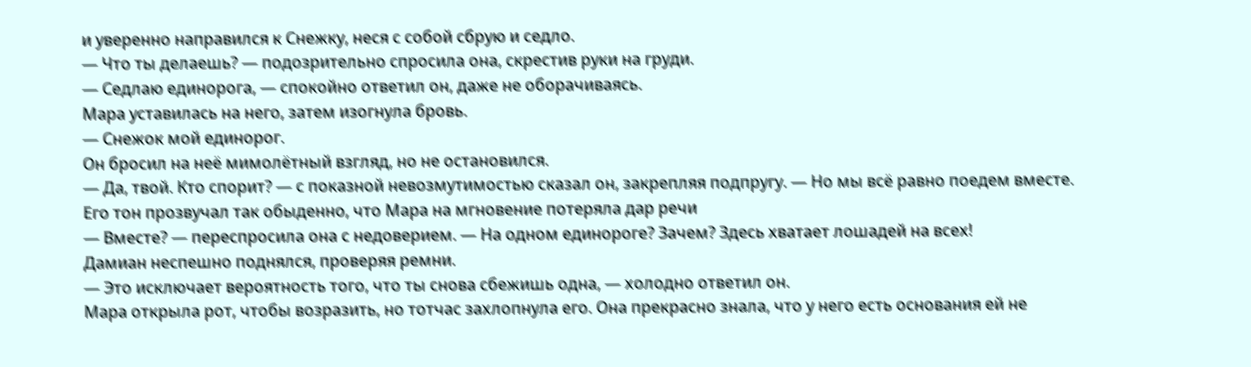и уверенно направился к Снежку, неся с собой сбрую и седло.
— Что ты делаешь? — подозрительно спросила она, скрестив руки на груди.
— Седлаю единорога, — спокойно ответил он, даже не оборачиваясь.
Мара уставилась на него, затем изогнула бровь.
— Снежок мой единорог.
Он бросил на неё мимолётный взгляд, но не остановился.
— Да, твой. Кто спорит? — с показной невозмутимостью сказал он, закрепляя подпругу. — Но мы всё равно поедем вместе.
Его тон прозвучал так обыденно, что Мара на мгновение потеряла дар речи
— Вместе? — переспросила она с недоверием. — На одном единороге? Зачем? Здесь хватает лошадей на всех!
Дамиан неспешно поднялся, проверяя ремни.
— Это исключает вероятность того, что ты снова сбежишь одна, — холодно ответил он.
Мара открыла рот, чтобы возразить, но тотчас захлопнула его. Она прекрасно знала, что у него есть основания ей не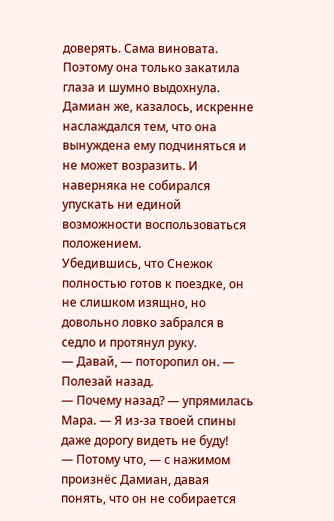доверять. Сама виновата. Поэтому она только закатила глаза и шумно выдохнула.
Дамиан же, казалось, искренне наслаждался тем, что она вынуждена ему подчиняться и не может возразить. И наверняка не собирался упускать ни единой возможности воспользоваться положением.
Убедившись, что Снежок полностью готов к поездке, он не слишком изящно, но довольно ловко забрался в седло и протянул руку.
— Давай, — поторопил он. — Полезай назад.
— Почему назад? — упрямилась Мара. — Я из-за твоей спины даже дорогу видеть не буду!
— Потому что, — с нажимом произнёс Дамиан, давая понять, что он не собирается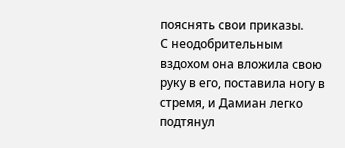пояснять свои приказы.
С неодобрительным вздохом она вложила свою руку в его, поставила ногу в стремя, и Дамиан легко подтянул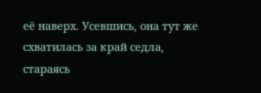её наверх. Усевшись, она тут же схватилась за край седла, стараясь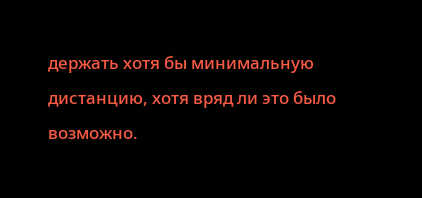держать хотя бы минимальную дистанцию, хотя вряд ли это было возможно.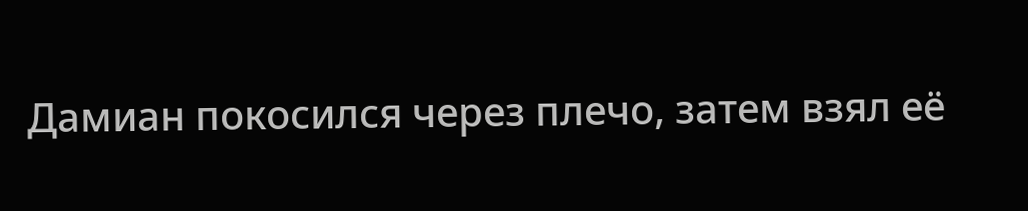Дамиан покосился через плечо, затем взял её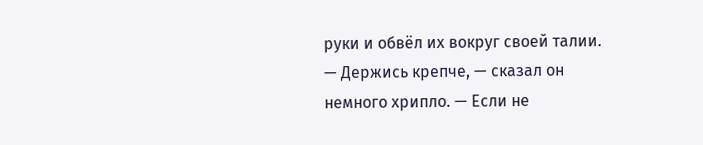руки и обвёл их вокруг своей талии.
— Держись крепче, — сказал он немного хрипло. — Если не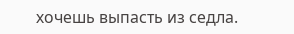хочешь выпасть из седла.